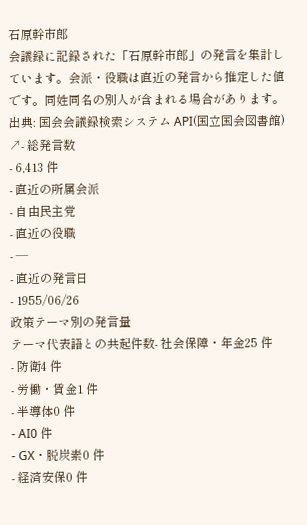石原幹市郎
会議録に記録された「石原幹市郎」の発言を集計しています。会派・役職は直近の発言から推定した値です。同姓同名の別人が含まれる場合があります。
出典: 国会会議録検索システム API(国立国会図書館) ↗- 総発言数
- 6,413 件
- 直近の所属会派
- 自由民主党
- 直近の役職
- —
- 直近の発言日
- 1955/06/26
政策テーマ別の発言量
テーマ代表語との共起件数- 社会保障・年金25 件
- 防衛4 件
- 労働・賃金1 件
- 半導体0 件
- AI0 件
- GX・脱炭素0 件
- 経済安保0 件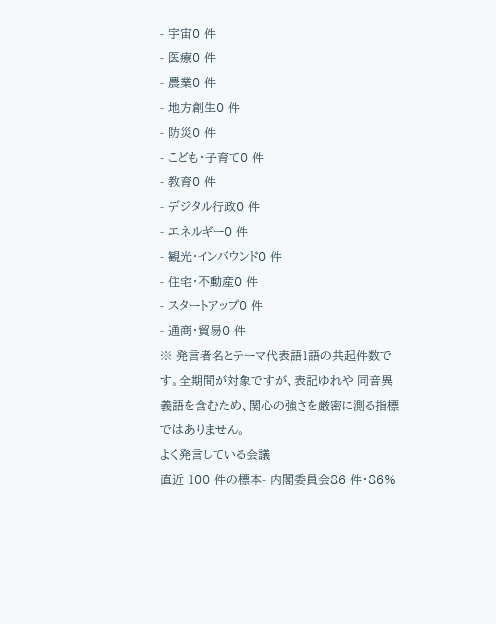- 宇宙0 件
- 医療0 件
- 農業0 件
- 地方創生0 件
- 防災0 件
- こども・子育て0 件
- 教育0 件
- デジタル行政0 件
- エネルギー0 件
- 観光・インバウンド0 件
- 住宅・不動産0 件
- スタートアップ0 件
- 通商・貿易0 件
※ 発言者名とテーマ代表語1語の共起件数です。全期間が対象ですが、表記ゆれや 同音異義語を含むため、関心の強さを厳密に測る指標ではありません。
よく発言している会議
直近 100 件の標本- 内閣委員会86 件・86%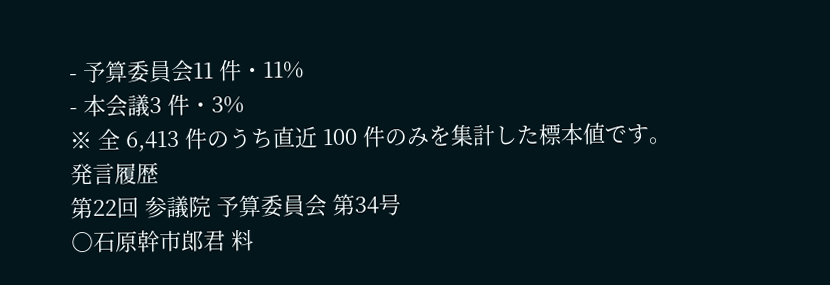- 予算委員会11 件・11%
- 本会議3 件・3%
※ 全 6,413 件のうち直近 100 件のみを集計した標本値です。
発言履歴
第22回 参議院 予算委員会 第34号
○石原幹市郎君 料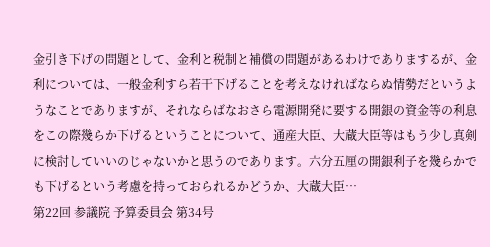金引き下げの問題として、金利と税制と補償の問題があるわけでありまするが、金利については、一般金利すら若干下げることを考えなければならぬ情勢だというようなことでありますが、それならばなおさら電源開発に要する開銀の資金等の利息をこの際幾らか下げるということについて、通産大臣、大蔵大臣等はもう少し真剣に検討していいのじゃないかと思うのであります。六分五厘の開銀利子を幾らかでも下げるという考慮を持っておられるかどうか、大蔵大臣…
第22回 参議院 予算委員会 第34号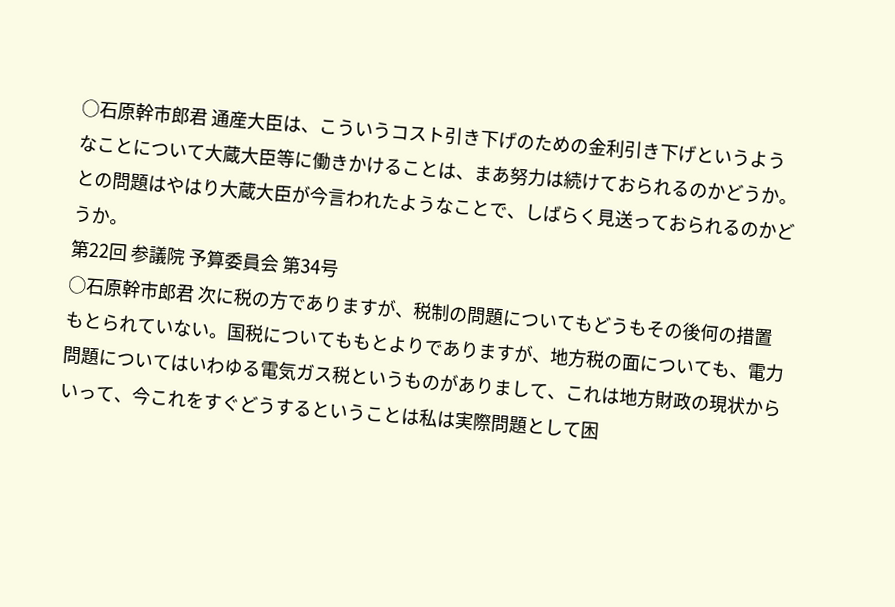○石原幹市郎君 通産大臣は、こういうコスト引き下げのための金利引き下げというようなことについて大蔵大臣等に働きかけることは、まあ努力は続けておられるのかどうか。との問題はやはり大蔵大臣が今言われたようなことで、しばらく見送っておられるのかどうか。
第22回 参議院 予算委員会 第34号
○石原幹市郎君 次に税の方でありますが、税制の問題についてもどうもその後何の措置もとられていない。国税についてももとよりでありますが、地方税の面についても、電力問題についてはいわゆる電気ガス税というものがありまして、これは地方財政の現状からいって、今これをすぐどうするということは私は実際問題として困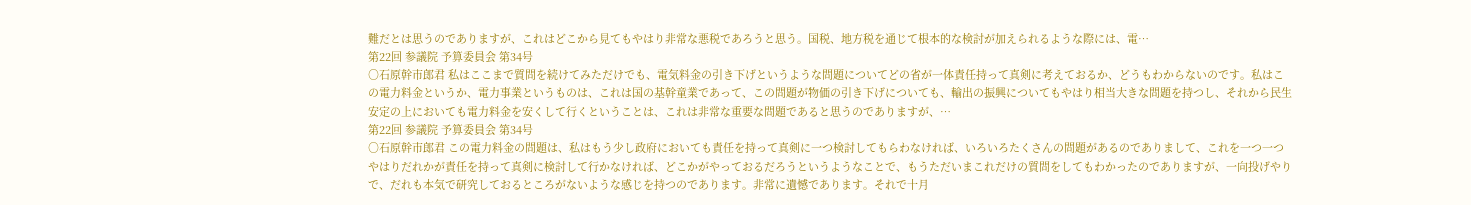難だとは思うのでありますが、これはどこから見てもやはり非常な悪税であろうと思う。国税、地方税を通じて根本的な検討が加えられるような際には、電…
第22回 参議院 予算委員会 第34号
○石原幹市郎君 私はここまで質問を続けてみただけでも、電気料金の引き下げというような問題についてどの省が一体責任持って真剣に考えておるか、どうもわからないのです。私はこの電力料金というか、電力事業というものは、これは国の基幹童業であって、この問題が物価の引き下げについても、輸出の振興についてもやはり相当大きな問題を持つし、それから民生安定の上においても電力料金を安くして行くということは、これは非常な重要な問題であると思うのでありますが、…
第22回 参議院 予算委員会 第34号
○石原幹市郎君 この電力料金の問題は、私はもう少し政府においても責任を持って真剣に一つ検討してもらわなければ、いろいろたくさんの問題があるのでありまして、これを一つ一つやはりだれかが責任を持って真剣に検討して行かなければ、どこかがやっておるだろうというようなことで、もうただいまこれだけの質問をしてもわかったのでありますが、一向投げやりで、だれも本気で研究しておるところがないような感じを持つのであります。非常に遺憾であります。それで十月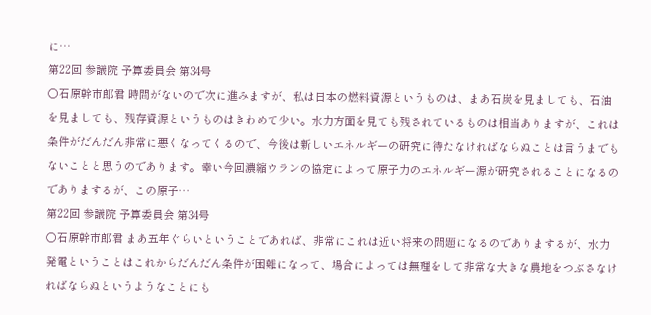に…
第22回 参議院 予算委員会 第34号
○石原幹市郎君 時間がないので次に進みますが、私は日本の燃料資源というものは、まあ石炭を見ましても、石油を見ましても、残存資源というものはきわめて少い。水力方面を見ても残されているものは相当ありますが、これは条件がだんだん非常に悪くなってくるので、今後は新しいエネルギーの研究に待たなければならぬことは言うまでもないことと思うのであります。幸い今回濃縮ウランの協定によって原子力のエネルギー源が研究されることになるのでありまするが、この原子…
第22回 参議院 予算委員会 第34号
○石原幹市郎君 まあ五年ぐらいということであれば、非常にこれは近い将来の問題になるのでありまするが、水力発電ということはこれからだんだん条件が困難になって、場合によっては無理をして非常な大きな農地をつぶさなければならぬというようなことにも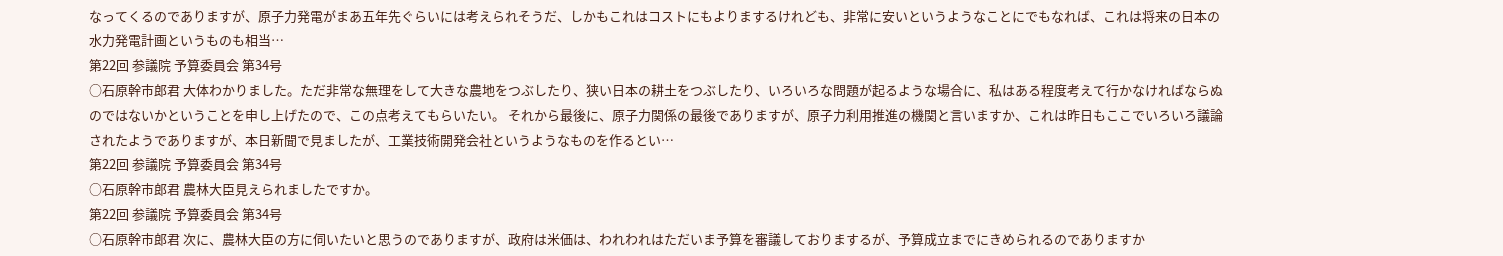なってくるのでありますが、原子力発電がまあ五年先ぐらいには考えられそうだ、しかもこれはコストにもよりまするけれども、非常に安いというようなことにでもなれば、これは将来の日本の水力発電計画というものも相当…
第22回 参議院 予算委員会 第34号
○石原幹市郎君 大体わかりました。ただ非常な無理をして大きな農地をつぶしたり、狭い日本の耕土をつぶしたり、いろいろな問題が起るような場合に、私はある程度考えて行かなければならぬのではないかということを申し上げたので、この点考えてもらいたい。 それから最後に、原子力関係の最後でありますが、原子力利用推進の機関と言いますか、これは昨日もここでいろいろ議論されたようでありますが、本日新聞で見ましたが、工業技術開発会社というようなものを作るとい…
第22回 参議院 予算委員会 第34号
○石原幹市郎君 農林大臣見えられましたですか。
第22回 参議院 予算委員会 第34号
○石原幹市郎君 次に、農林大臣の方に伺いたいと思うのでありますが、政府は米価は、われわれはただいま予算を審議しておりまするが、予算成立までにきめられるのでありますか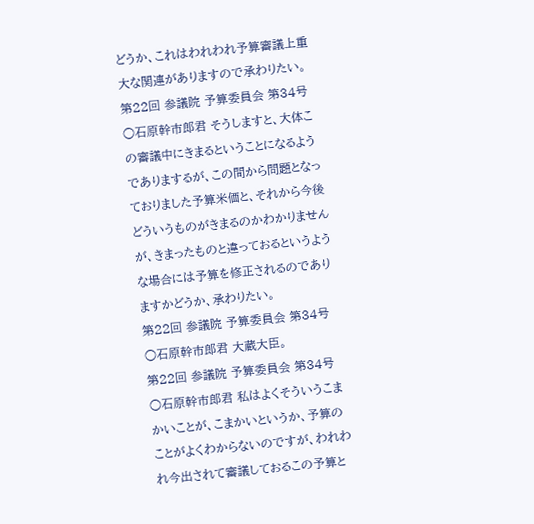どうか、これはわれわれ予算審議上重大な関連がありますので承わりたい。
第22回 参議院 予算委員会 第34号
○石原幹市郎君 そうしますと、大体この審議中にきまるということになるようでありまするが、この間から問題となっておりました予算米価と、それから今後どういうものがきまるのかわかりませんが、きまったものと違っておるというような場合には予算を修正されるのでありますかどうか、承わりたい。
第22回 参議院 予算委員会 第34号
○石原幹市郎君 大蔵大臣。
第22回 参議院 予算委員会 第34号
○石原幹市郎君 私はよくそういうこまかいことが、こまかいというか、予算のことがよくわからないのですが、われわれ今出されて審議しておるこの予算と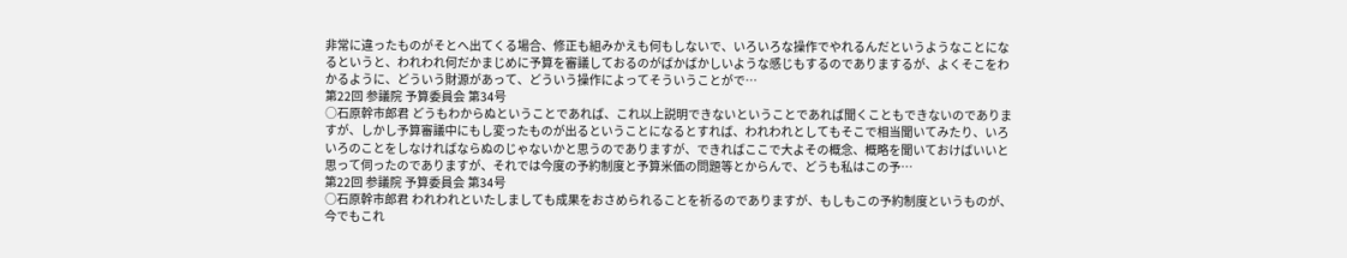非常に違ったものがそとへ出てくる場合、修正も組みかえも何もしないで、いろいろな操作でやれるんだというようなことになるというと、われわれ何だかまじめに予算を審議しておるのがばかばかしいような感じもするのでありまするが、よくそこをわかるように、どういう財源があって、どういう操作によってそういうことがで…
第22回 参議院 予算委員会 第34号
○石原幹市郎君 どうもわからぬということであれば、これ以上説明できないということであれば聞くこともできないのでありますが、しかし予算審議中にもし変ったものが出るということになるとすれば、われわれとしてもそこで相当聞いてみたり、いろいろのことをしなければならぬのじゃないかと思うのでありますが、できればここで大よその概念、概略を聞いておけばいいと思って伺ったのでありますが、それでは今度の予約制度と予算米価の問題等とからんで、どうも私はこの予…
第22回 参議院 予算委員会 第34号
○石原幹市郎君 われわれといたしましても成果をおさめられることを祈るのでありますが、もしもこの予約制度というものが、今でもこれ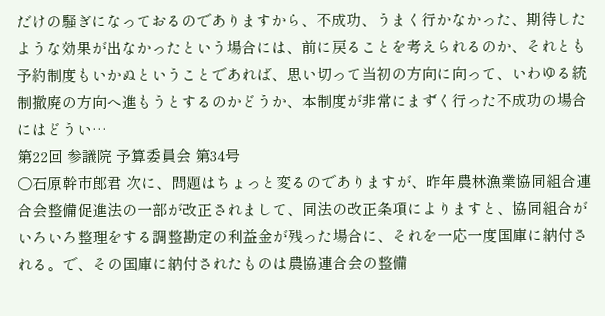だけの騒ぎになっておるのでありますから、不成功、うまく行かなかった、期待したような効果が出なかったという場合には、前に戻ることを考えられるのか、それとも予約制度もいかぬということであれば、思い切って当初の方向に向って、いわゆる統制撤廃の方向へ進もうとするのかどうか、本制度が非常にまずく行った不成功の場合にはどうい…
第22回 参議院 予算委員会 第34号
○石原幹市郎君 次に、問題はちょっと変るのでありますが、昨年農林漁業協同組合連合会整備促進法の一部が改正されまして、同法の改正条項によりますと、協同組合がいろいろ整理をする調整勘定の利益金が残った場合に、それを一応一度国庫に納付される。で、その国庫に納付されたものは農協連合会の整備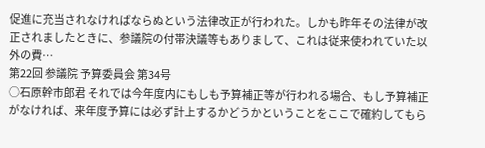促進に充当されなければならぬという法律改正が行われた。しかも昨年その法律が改正されましたときに、参議院の付帯決議等もありまして、これは従来使われていた以外の費…
第22回 参議院 予算委員会 第34号
○石原幹市郎君 それでは今年度内にもしも予算補正等が行われる場合、もし予算補正がなければ、来年度予算には必ず計上するかどうかということをここで確約してもら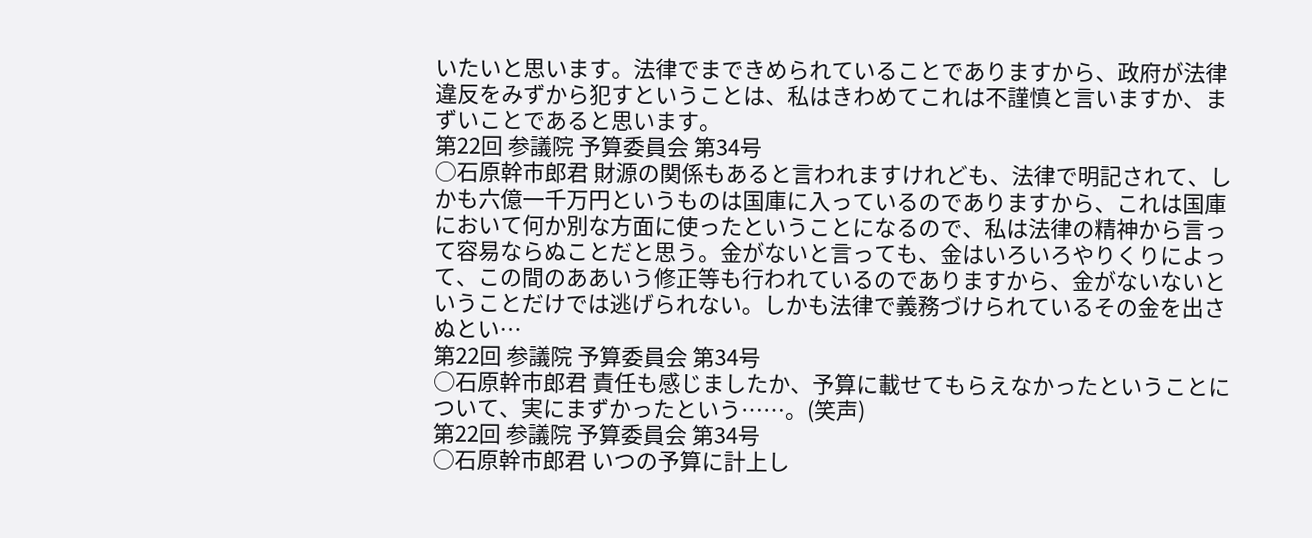いたいと思います。法律でまできめられていることでありますから、政府が法律違反をみずから犯すということは、私はきわめてこれは不謹慎と言いますか、まずいことであると思います。
第22回 参議院 予算委員会 第34号
○石原幹市郎君 財源の関係もあると言われますけれども、法律で明記されて、しかも六億一千万円というものは国庫に入っているのでありますから、これは国庫において何か別な方面に使ったということになるので、私は法律の精神から言って容易ならぬことだと思う。金がないと言っても、金はいろいろやりくりによって、この間のああいう修正等も行われているのでありますから、金がないないということだけでは逃げられない。しかも法律で義務づけられているその金を出さぬとい…
第22回 参議院 予算委員会 第34号
○石原幹市郎君 責任も感じましたか、予算に載せてもらえなかったということについて、実にまずかったという……。(笑声)
第22回 参議院 予算委員会 第34号
○石原幹市郎君 いつの予算に計上し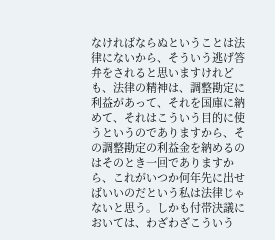なければならぬということは法律にないから、そういう逃げ答弁をされると思いますけれども、法律の精神は、調整勘定に利益があって、それを国庫に納めて、それはこういう目的に使うというのでありますから、その調整勘定の利益金を納めるのはそのとき一回でありますから、これがいつか何年先に出せばいいのだという私は法律じゃないと思う。しかも付帯決議においては、わざわざこういう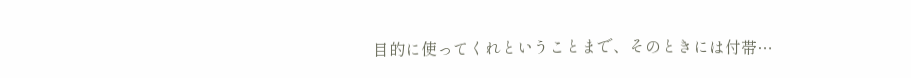目的に使ってくれということまで、そのときには付帯…